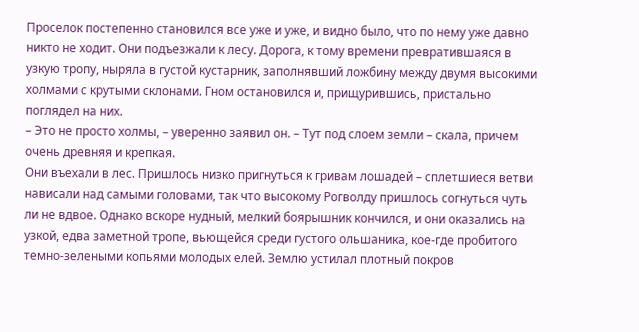Проселок постепенно становился все уже и уже, и видно было, что по нему уже давно никто не ходит. Они подъезжали к лесу. Дорога, к тому времени превратившаяся в узкую тропу, ныряла в густой кустарник, заполнявший ложбину между двумя высокими холмами с крутыми склонами. Гном остановился и, прищурившись, пристально поглядел на них.
– Это не просто холмы, – уверенно заявил он. – Тут под слоем земли – скала, причем очень древняя и крепкая.
Они въехали в лес. Пришлось низко пригнуться к гривам лошадей – сплетшиеся ветви нависали над самыми головами, так что высокому Рогволду пришлось согнуться чуть ли не вдвое. Однако вскоре нудный, мелкий боярышник кончился, и они оказались на узкой, едва заметной тропе, вьющейся среди густого ольшаника, кое-где пробитого темно-зелеными копьями молодых елей. Землю устилал плотный покров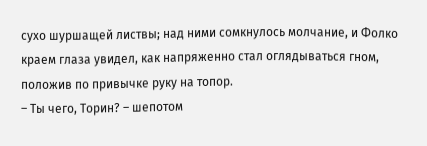сухо шуршащей листвы; над ними сомкнулось молчание, и Фолко краем глаза увидел, как напряженно стал оглядываться гном, положив по привычке руку на топор.
– Ты чего, Торин? – шепотом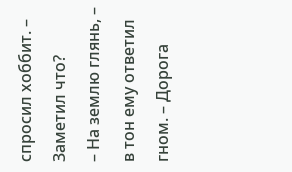спросил хоббит. – Заметил что?
– На землю глянь, – в тон ему ответил гном. – Дорога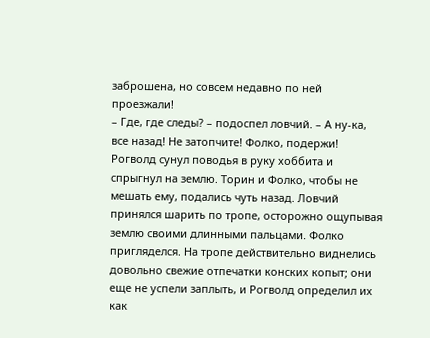заброшена, но совсем недавно по ней проезжали!
– Где, где следы? – подоспел ловчий. – А ну-ка, все назад! Не затопчите! Фолко, подержи!
Рогволд сунул поводья в руку хоббита и спрыгнул на землю. Торин и Фолко, чтобы не мешать ему, подались чуть назад. Ловчий принялся шарить по тропе, осторожно ощупывая землю своими длинными пальцами. Фолко пригляделся. На тропе действительно виднелись довольно свежие отпечатки конских копыт; они еще не успели заплыть, и Рогволд определил их как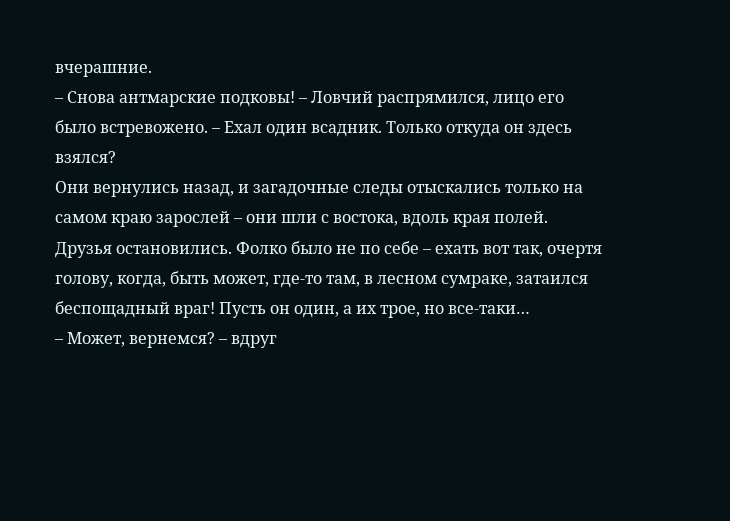вчерашние.
– Снова антмарские подковы! – Ловчий распрямился, лицо его было встревожено. – Ехал один всадник. Только откуда он здесь взялся?
Они вернулись назад, и загадочные следы отыскались только на самом краю зарослей – они шли с востока, вдоль края полей.
Друзья остановились. Фолко было не по себе – ехать вот так, очертя голову, когда, быть может, где-то там, в лесном сумраке, затаился беспощадный враг! Пусть он один, а их трое, но все-таки…
– Может, вернемся? – вдруг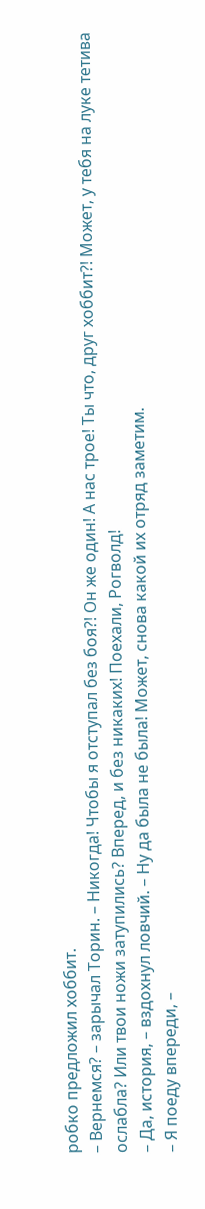робко предложил хоббит.
– Вернемся? – зарычал Торин. – Никогда! Чтобы я отступал без боя?! Он же один! А нас трое! Ты что, друг хоббит?! Может, у тебя на луке тетива ослабла? Или твои ножи затупились? Вперед, и без никаких! Поехали, Рогволд!
– Да, история, – вздохнул ловчий. – Ну да была не была! Может, снова какой их отряд заметим.
– Я поеду впереди, –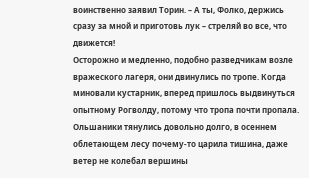воинственно заявил Торин. – А ты, Фолко, держись сразу за мной и приготовь лук – стреляй во все, что движется!
Осторожно и медленно, подобно разведчикам возле вражеского лагеря, они двинулись по тропе. Когда миновали кустарник, вперед пришлось выдвинуться опытному Рогволду, потому что тропа почти пропала.
Ольшаники тянулись довольно долго, в осеннем облетающем лесу почему-то царила тишина, даже ветер не колебал вершины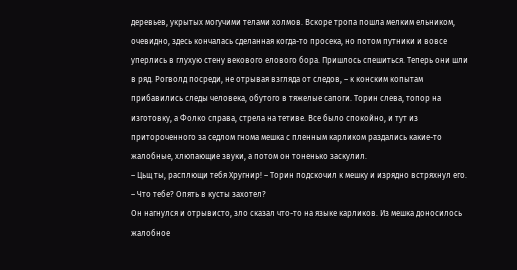деревьев, укрытых могучими телами холмов. Вскоре тропа пошла мелким ельником, очевидно, здесь кончалась сделанная когда-то просека, но потом путники и вовсе уперлись в глухую стену векового елового бора. Пришлось спешиться. Теперь они шли в ряд. Рогволд посреди, не отрывая взгляда от следов, – к конским копытам прибавились следы человека, обутого в тяжелые сапоги. Торин слева, топор на изготовку, а Фолко справа, стрела на тетиве. Все было спокойно, и тут из притороченного за седлом гнома мешка с пленным карликом раздались какие-то жалобные, хлюпающие звуки, а потом он тоненько заскулил.
– Цьщ ты, расплющи тебя Хругнир! – Торин подскочил к мешку и изрядно встряхнул его. – Что тебе? Опять в кусты захотел?
Он нагнулся и отрывисто, зло сказал что-то на языке карликов. Из мешка доносилось жалобное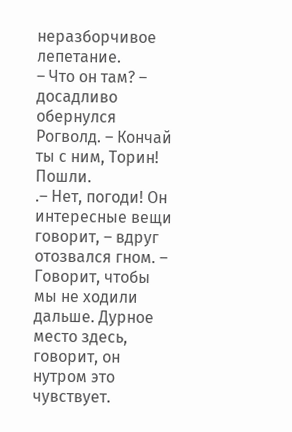неразборчивое лепетание.
– Что он там? – досадливо обернулся Рогволд. – Кончай ты с ним, Торин! Пошли.
.– Нет, погоди! Он интересные вещи говорит, – вдруг отозвался гном. – Говорит, чтобы мы не ходили дальше. Дурное место здесь, говорит, он нутром это чувствует.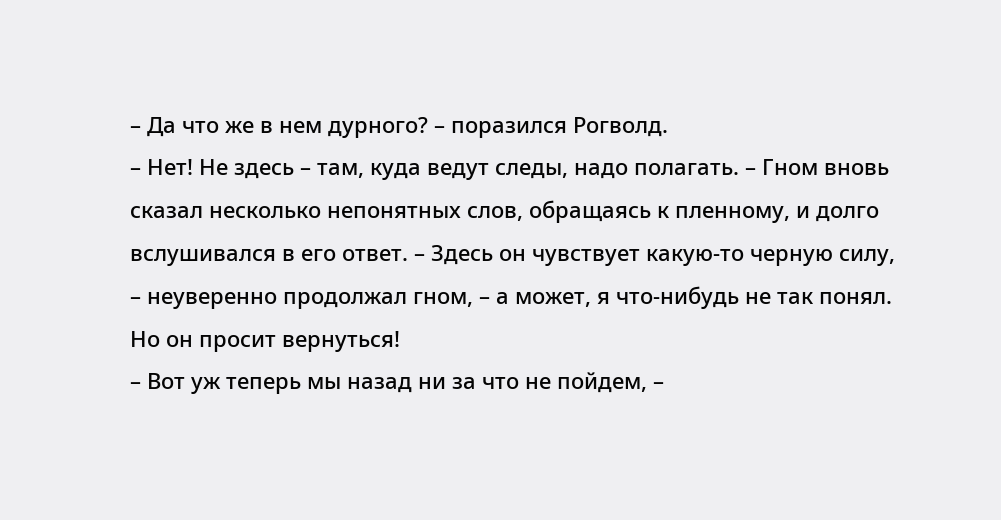– Да что же в нем дурного? – поразился Рогволд.
– Нет! Не здесь – там, куда ведут следы, надо полагать. – Гном вновь сказал несколько непонятных слов, обращаясь к пленному, и долго вслушивался в его ответ. – Здесь он чувствует какую-то черную силу, – неуверенно продолжал гном, – а может, я что-нибудь не так понял. Но он просит вернуться!
– Вот уж теперь мы назад ни за что не пойдем, –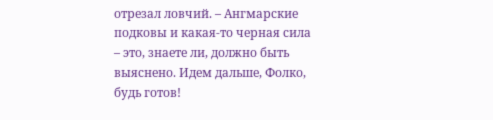отрезал ловчий. – Ангмарские подковы и какая-то черная сила – это, знаете ли, должно быть выяснено. Идем дальше, Фолко, будь готов!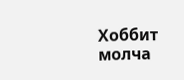Хоббит молча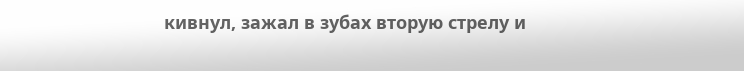кивнул, зажал в зубах вторую стрелу и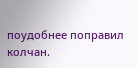поудобнее поправил колчан.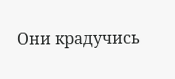Они крадучись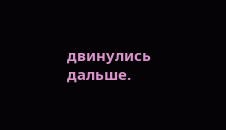двинулись дальше.